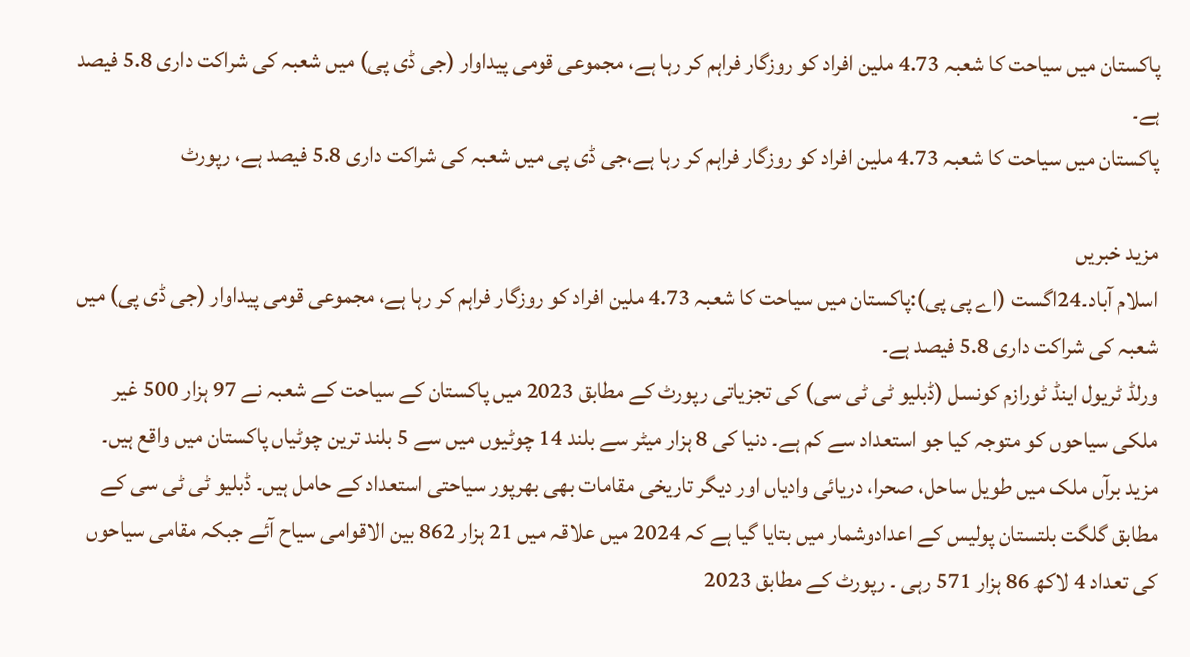پاکستان میں سیاحت کا شعبہ 4.73 ملین افراد کو روزگار فراہم کر رہا ہے، مجموعی قومی پیداوار (جی ڈی پی) میں شعبہ کی شراکت داری 5.8 فیصد ہے۔
پاکستان میں سیاحت کا شعبہ 4.73 ملین افراد کو روزگار فراہم کر رہا ہے،جی ڈی پی میں شعبہ کی شراکت داری 5.8 فیصد ہے، رپورٹ

مزید خبریں
اسلام آباد۔24اگست (اے پی پی):پاکستان میں سیاحت کا شعبہ 4.73 ملین افراد کو روزگار فراہم کر رہا ہے، مجموعی قومی پیداوار (جی ڈی پی) میں شعبہ کی شراکت داری 5.8 فیصد ہے۔
ورلڈ ٹریول اینڈ ٹورازم کونسل (ڈبلیو ٹی ٹی سی) کی تجزیاتی رپورٹ کے مطابق 2023 میں پاکستان کے سیاحت کے شعبہ نے 97 ہزار 500 غیر ملکی سیاحوں کو متوجہ کیا جو استعداد سے کم ہے۔ دنیا کی 8 ہزار میٹر سے بلند 14 چوٹیوں میں سے 5 بلند ترین چوٹیاں پاکستان میں واقع ہیں۔ مزید برآں ملک میں طویل ساحل، صحرا، دریائی وادیاں اور دیگر تاریخی مقامات بھی بھرپور سیاحتی استعداد کے حامل ہیں۔ ڈبلیو ٹی ٹی سی کے مطابق گلگت بلتستان پولیس کے اعدادوشمار میں بتایا گیا ہے کہ 2024 میں علاقہ میں 21 ہزار 862 بین الاقوامی سیاح آئے جبکہ مقامی سیاحوں کی تعداد 4 لاکھ 86 ہزار 571 رہی ۔ رپورٹ کے مطابق 2023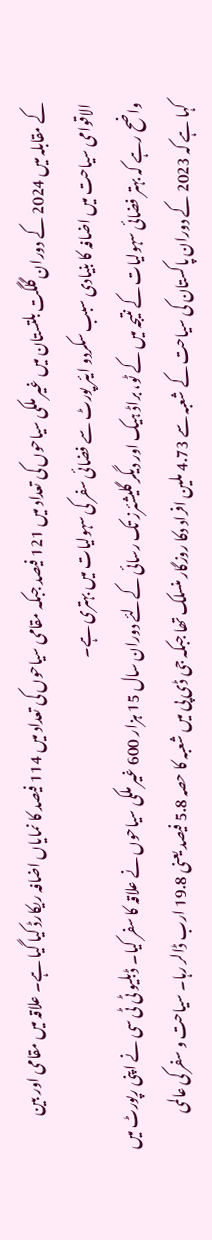کے مقابلہ میں 2024 کے دوران گلگت بلتستان میں غیر ملکی سیاحوں کی تعداد میں 121 فیصد جبکہ مقامی سیاحوں کی تعداد میں 114 فیصد کا نمایاں اضافہ ریکارڈ کیا گیا ہے۔ علاقہ میں مقامی اور بین الاقوامی سیاحت میں اضافہ کا بنیادی سبب سکردو ایئر پورٹ سے فضائی سفر کی سہولیات میں بہتری ہے۔
واضح رہے کہ بہتر فضائی سہولیات کے نتیجہ میں کے ٹو، براڈ ہیک اور دیگر گلیشئرز تک رسائی کےلئے دوران سال 15 ہزار 600 غیر ملکی سیاحوں نے علاقہ کا سفر کیا۔ ڈبلیو ٹی ٹی سی نے اپنی رپورٹ میں کہا ہے کہ 2023 کے دوران پاکستان کی سیاحت کے شعبہ سے 4.73 ملین افراد دکا روزگار منسلک تھا جبکہ جی ڈی پی میں شعبہ کا حصہ 5.8 فیصد یعنی 19.8 ارب ڈالر رہا۔ سیاحت و سفر کی عالمی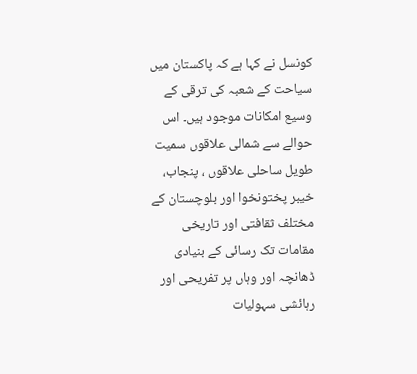کونسل نے کہا ہے کہ پاکستان میں سیاحت کے شعبہ کی ترقی کے وسیع امکانات موجود ہیں۔ اس حوالے سے شمالی علاقوں سمیت طویل ساحلی علاقوں ، پنجاب، خیبر پختونخوا اور بلوچستان کے مختلف ثقافتی اور تاریخی مقامات تک رسائی کے بنیادی ڈھانچہ اور وہاں پر تفریحی اور رہائشی سہولیات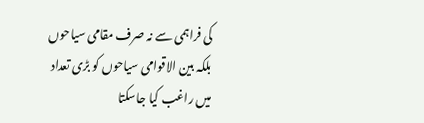کی فراہمی سے نہ صرف مقامی سیاحوں بلکہ بین الاقوامی سیاحوں کو بڑی تعداد میں راغب کیا جاسکتا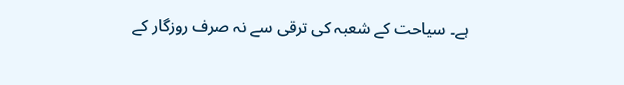ہے۔ سیاحت کے شعبہ کی ترقی سے نہ صرف روزگار کے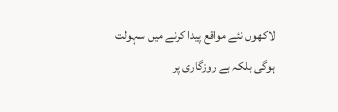لاکھوں نئے مواقع پیدا کرنے میں سہولت ہوگی بلکہ بے روزگاری پر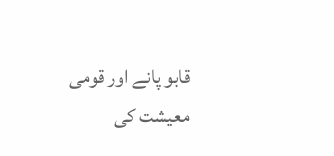قابو پانے اور قومی معیشت کی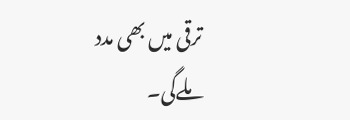ترقی میں بھی مدد ملےگی۔